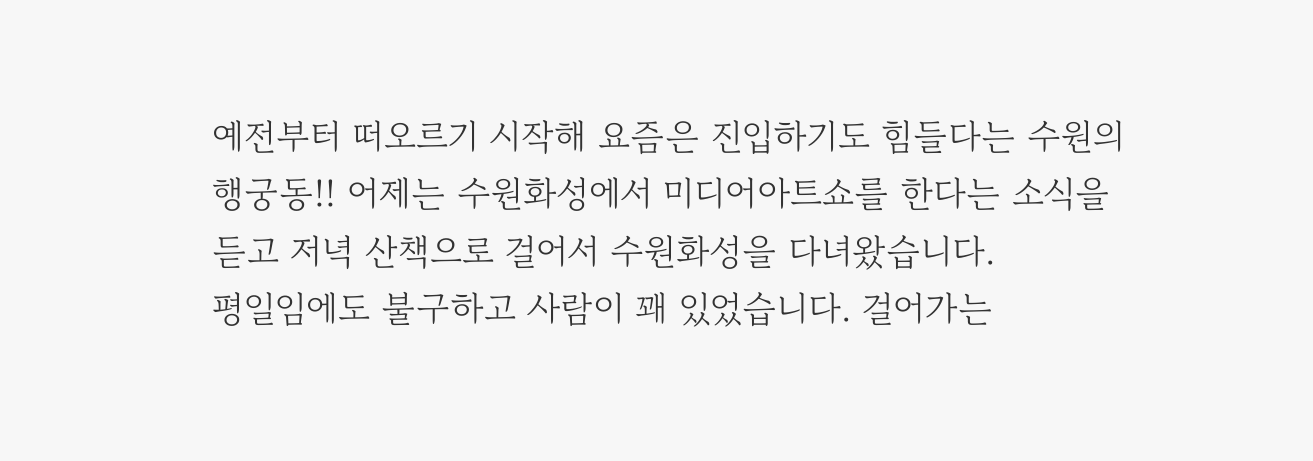예전부터 떠오르기 시작해 요즘은 진입하기도 힘들다는 수원의 행궁동!! 어제는 수원화성에서 미디어아트쇼를 한다는 소식을 듣고 저녁 산책으로 걸어서 수원화성을 다녀왔습니다.
평일임에도 불구하고 사람이 꽤 있었습니다. 걸어가는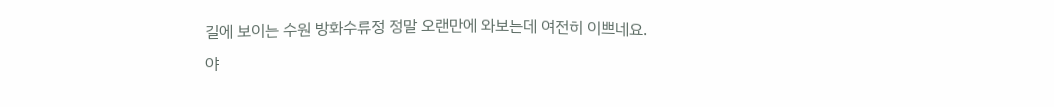길에 보이는 수원 방화수류정 정말 오랜만에 와보는데 여전히 이쁘네요.
야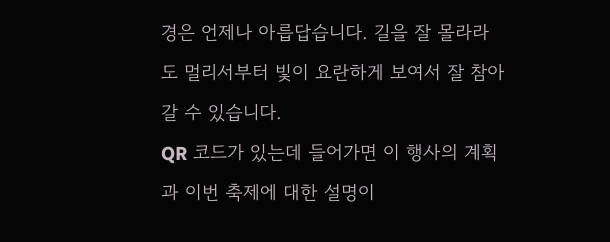경은 언제나 아릅답습니다. 길을 잘 몰라라도 멀리서부터 빛이 요란하게 보여서 잘 참아갈 수 있습니다.
QR 코드가 있는데 들어가면 이 행사의 계획과 이번 축제에 대한 설명이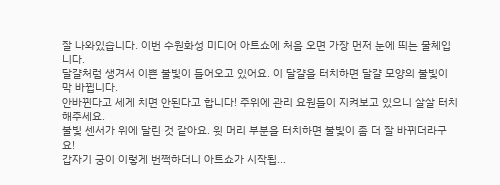잘 나와있습니다. 이번 수원화성 미디어 아트쇼에 처음 오면 가장 먼저 눈에 띄는 물체입니다.
달걀처럼 생겨서 이쁜 불빛이 들어오고 있어요. 이 달걀을 터치하면 달걀 모양의 불빛이 막 바뀝니다.
안바뀐다고 세게 치면 안된다고 합니다! 주위에 관리 요원들이 지켜보고 있으니 살살 터치해주세요.
불빛 센서가 위에 달린 것 같아요. 윗 머리 부분을 터치하면 불빛이 좀 더 잘 바뀌더라구요!
갑자기 궁이 이렇게 번쩍하더니 아트쇼가 시작됩...